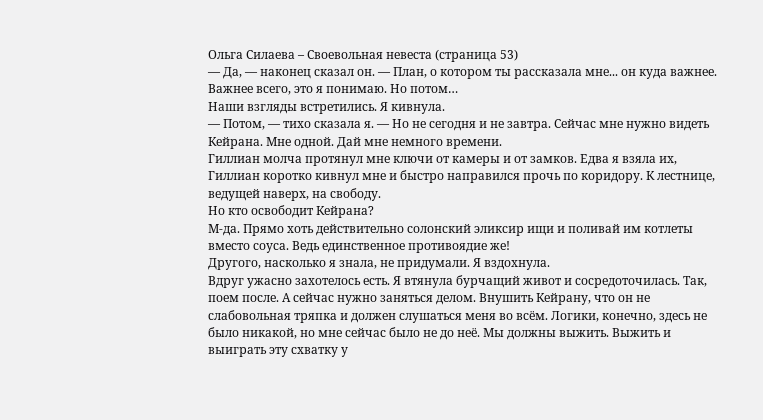Ольга Силаева – Своевольная невеста (страница 53)
— Да, — наконец сказал он. — План, о котором ты рассказала мне... он куда важнее.
Важнее всего, это я понимаю. Но потом…
Наши взгляды встретились. Я кивнула.
— Потом, — тихо сказала я. — Но не сегодня и не завтра. Сейчас мне нужно видеть Кейрана. Мне одной. Дай мне немного времени.
Гиллиан молча протянул мне ключи от камеры и от замков. Едва я взяла их, Гиллиан коротко кивнул мне и быстро направился прочь по коридору. К лестнице, ведущей наверх, на свободу.
Но кто освободит Кейрана?
М-да. Прямо хоть действительно солонский эликсир ищи и поливай им котлеты вместо соуса. Ведь единственное противоядие же!
Другого, насколько я знала, не придумали. Я вздохнула.
Вдруг ужасно захотелось есть. Я втянула бурчащий живот и сосредоточилась. Так, поем после. А сейчас нужно заняться делом. Внушить Кейрану, что он не слабовольная тряпка и должен слушаться меня во всём. Логики, конечно, здесь не было никакой, но мне сейчас было не до неё. Мы должны выжить. Выжить и выиграть эту схватку у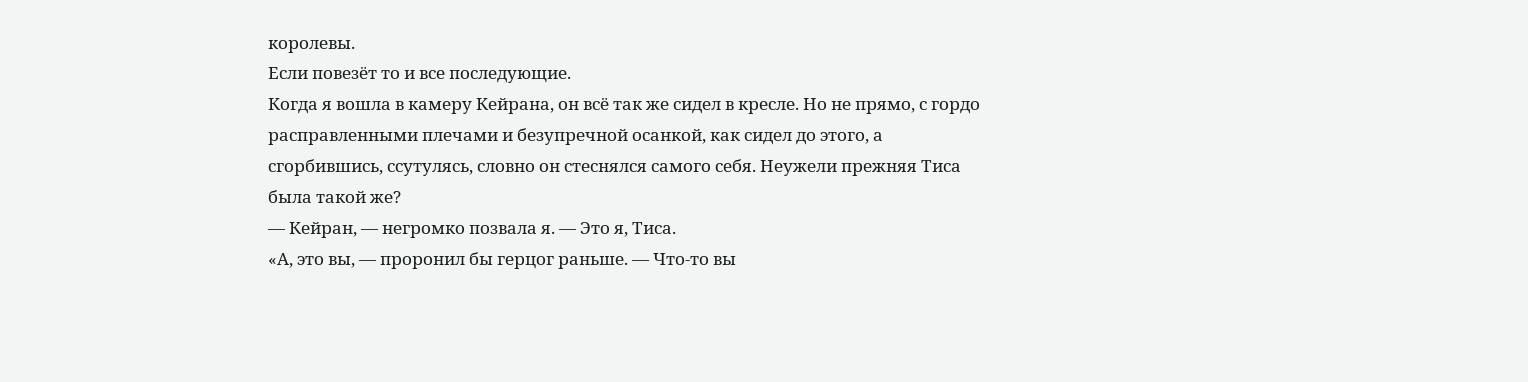королевы.
Если повезёт то и все последующие.
Когда я вошла в камеру Кейрана, он всё так же сидел в кресле. Но не прямо, с гордо расправленными плечами и безупречной осанкой, как сидел до этого, а сгорбившись, ссутулясь, словно он стеснялся самого себя. Неужели прежняя Тиса была такой же?
— Кейран, — негромко позвала я. — Это я, Тиса.
«А, это вы, — проронил бы герцог раньше. — Что-то вы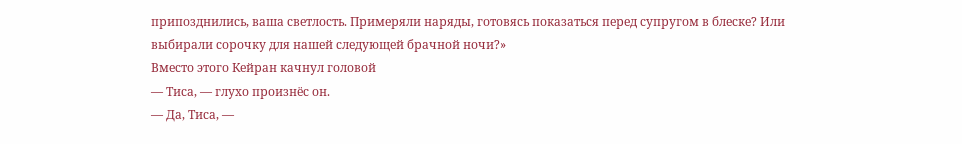припозднились, ваша светлость. Примеряли наряды, готовясь показаться перед супругом в блеске? Или выбирали сорочку для нашей следующей брачной ночи?»
Вместо этого Кейран качнул головой
— Тиса, — глухо произнёс он.
— Да, Тиса, —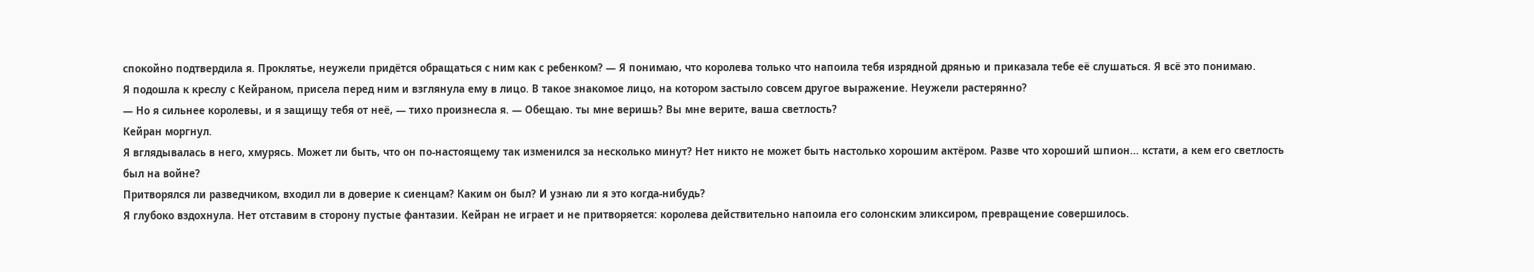спокойно подтвердила я. Проклятье, неужели придётся обращаться с ним как с ребенком? — Я понимаю, что королева только что напоила тебя изрядной дрянью и приказала тебе её слушаться. Я всё это понимаю.
Я подошла к креслу с Кейраном, присела перед ним и взглянула ему в лицо. В такое знакомое лицо, на котором застыло совсем другое выражение. Неужели растерянно?
— Но я сильнее королевы, и я защищу тебя от неё, — тихо произнесла я. — Обещаю. ты мне веришь? Вы мне верите, ваша светлость?
Кейран моргнул.
Я вглядывалась в него, хмурясь. Может ли быть, что он по-настоящему так изменился за несколько минут? Нет никто не может быть настолько хорошим актёром. Разве что хороший шпион... кстати, а кем его светлость был на войне?
Притворялся ли разведчиком, входил ли в доверие к сиенцам? Каким он был? И узнаю ли я это когда-нибудь?
Я глубоко вздохнула. Нет отставим в сторону пустые фантазии. Кейран не играет и не притворяется: королева действительно напоила его солонским эликсиром, превращение совершилось.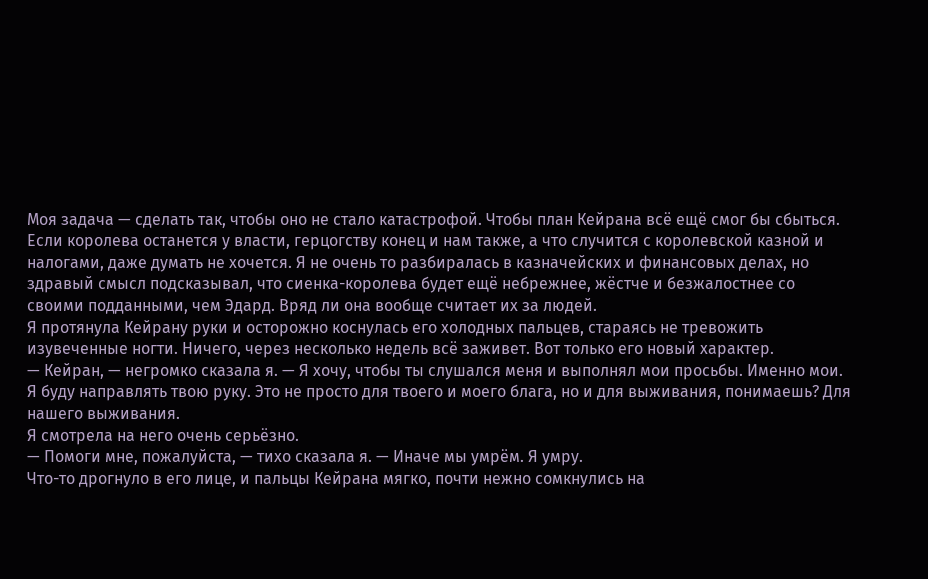Моя задача — сделать так, чтобы оно не стало катастрофой. Чтобы план Кейрана всё ещё смог бы сбыться. Если королева останется у власти, герцогству конец и нам также, а что случится с королевской казной и налогами, даже думать не хочется. Я не очень то разбиралась в казначейских и финансовых делах, но здравый смысл подсказывал, что сиенка-королева будет ещё небрежнее, жёстче и безжалостнее со своими подданными, чем Эдард. Вряд ли она вообще считает их за людей.
Я протянула Кейрану руки и осторожно коснулась его холодных пальцев, стараясь не тревожить изувеченные ногти. Ничего, через несколько недель всё заживет. Вот только его новый характер.
— Кейран, — негромко сказала я. — Я хочу, чтобы ты слушался меня и выполнял мои просьбы. Именно мои. Я буду направлять твою руку. Это не просто для твоего и моего блага, но и для выживания, понимаешь? Для нашего выживания.
Я смотрела на него очень серьёзно.
— Помоги мне, пожалуйста, — тихо сказала я. — Иначе мы умрём. Я умру.
Что-то дрогнуло в его лице, и пальцы Кейрана мягко, почти нежно сомкнулись на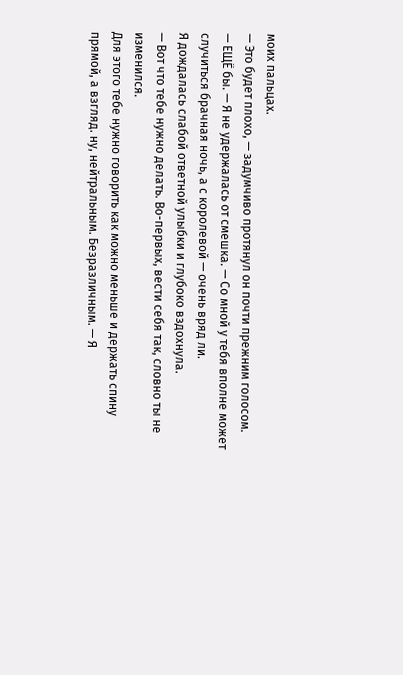моих пальцах.
— Это будет плохо, — задумчиво протянул он почти прежним голосом.
— ЕЩЁ бы. — Я не удержалась от смешка. — Со мной у тебя вполне может случиться брачная ночь, а с королевой — очень вряд ли.
Я дождалась слабой ответной улыбки и глубоко вздохнула.
— Вот что тебе нужно делать. Во-первых, вести себя так, словно ты не изменился.
Для этого тебе нужно говорить как можно меньше и держать спину прямой, а взгляд. ну, нейтральным. Безразличным. — Я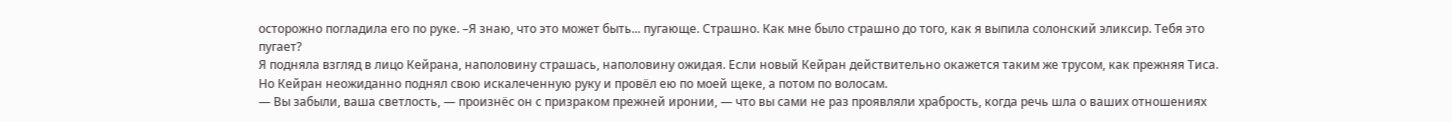осторожно погладила его по руке. –Я знаю, что это может быть... пугающе. Страшно. Как мне было страшно до того, как я выпила солонский эликсир. Тебя это пугает?
Я подняла взгляд в лицо Кейрана, наполовину страшась, наполовину ожидая. Если новый Кейран действительно окажется таким же трусом, как прежняя Тиса.
Но Кейран неожиданно поднял свою искалеченную руку и провёл ею по моей щеке, а потом по волосам.
— Вы забыли, ваша светлость, — произнёс он с призраком прежней иронии, — что вы сами не раз проявляли храбрость, когда речь шла о ваших отношениях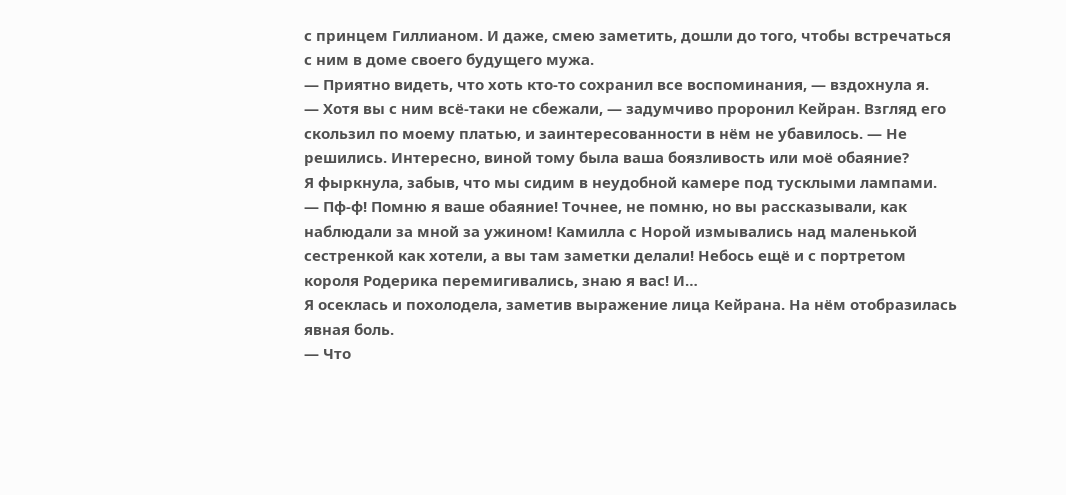с принцем Гиллианом. И даже, смею заметить, дошли до того, чтобы встречаться с ним в доме своего будущего мужа.
— Приятно видеть, что хоть кто-то сохранил все воспоминания, — вздохнула я.
— Хотя вы с ним всё-таки не сбежали, — задумчиво проронил Кейран. Взгляд его скользил по моему платью, и заинтересованности в нём не убавилось. — Не решились. Интересно, виной тому была ваша боязливость или моё обаяние?
Я фыркнула, забыв, что мы сидим в неудобной камере под тусклыми лампами.
— Пф-ф! Помню я ваше обаяние! Точнее, не помню, но вы рассказывали, как наблюдали за мной за ужином! Камилла с Норой измывались над маленькой сестренкой как хотели, а вы там заметки делали! Небось ещё и с портретом короля Родерика перемигивались, знаю я вас! И…
Я осеклась и похолодела, заметив выражение лица Кейрана. На нём отобразилась явная боль.
— Что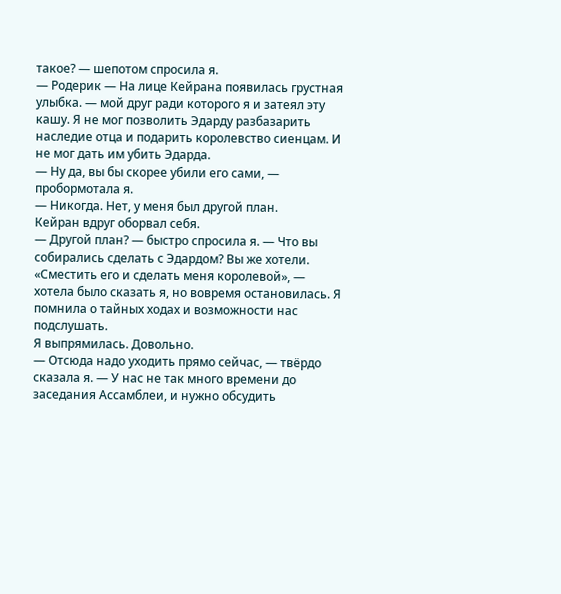такое? — шепотом спросила я.
— Родерик — На лице Кейрана появилась грустная улыбка. — мой друг ради которого я и затеял эту кашу. Я не мог позволить Эдарду разбазарить наследие отца и подарить королевство сиенцам. И не мог дать им убить Эдарда.
— Ну да, вы бы скорее убили его сами, — пробормотала я.
— Никогда. Нет, у меня был другой план.
Кейран вдруг оборвал себя.
— Другой план? — быстро спросила я. — Что вы собирались сделать с Эдардом? Вы же хотели.
«Сместить его и сделать меня королевой», — хотела было сказать я, но вовремя остановилась. Я помнила о тайных ходах и возможности нас подслушать.
Я выпрямилась. Довольно.
— Отсюда надо уходить прямо сейчас, — твёрдо сказала я. — У нас не так много времени до заседания Ассамблеи, и нужно обсудить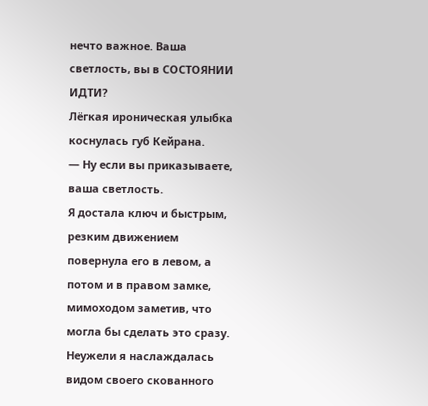нечто важное. Ваша светлость, вы в СОСТОЯНИИ ИДТИ?
Лёгкая ироническая улыбка коснулась губ Кейрана.
— Ну если вы приказываете, ваша светлость.
Я достала ключ и быстрым, резким движением повернула его в левом, а потом и в правом замке, мимоходом заметив, что могла бы сделать это сразу. Неужели я наслаждалась видом своего скованного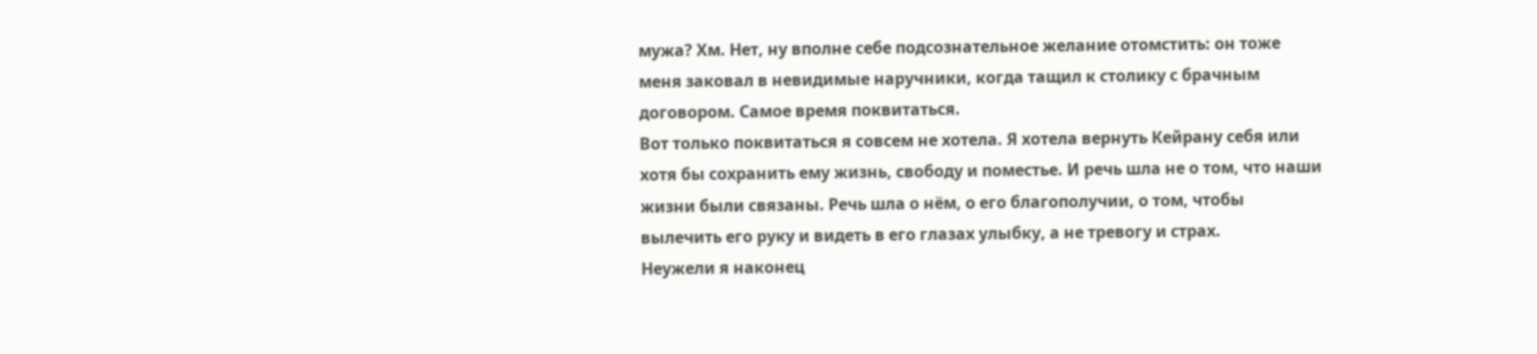мужа? Хм. Нет, ну вполне себе подсознательное желание отомстить: он тоже меня заковал в невидимые наручники, когда тащил к столику с брачным договором. Самое время поквитаться.
Вот только поквитаться я совсем не хотела. Я хотела вернуть Кейрану себя или хотя бы сохранить ему жизнь, свободу и поместье. И речь шла не о том, что наши жизни были связаны. Речь шла о нём, о его благополучии, о том, чтобы вылечить его руку и видеть в его глазах улыбку, а не тревогу и страх.
Неужели я наконец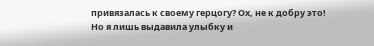привязалась к своему герцогу? Ох, не к добру это!
Но я лишь выдавила улыбку и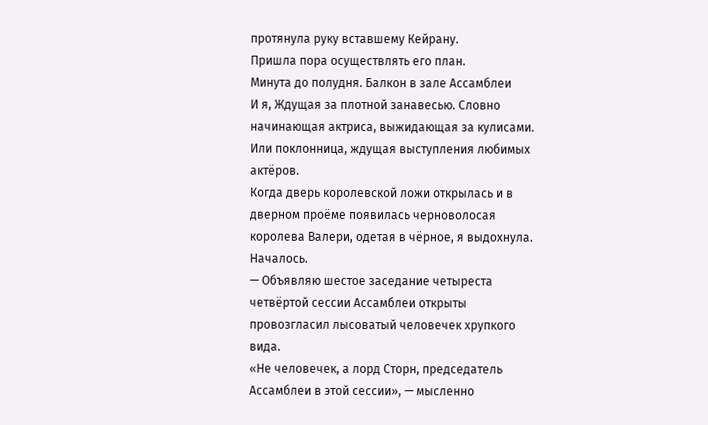протянула руку вставшему Кейрану.
Пришла пора осуществлять его план.
Минута до полудня. Балкон в зале Ассамблеи
И я, Ждущая за плотной занавесью. Словно начинающая актриса, выжидающая за кулисами. Или поклонница, ждущая выступления любимых актёров.
Когда дверь королевской ложи открылась и в дверном проёме появилась черноволосая королева Валери, одетая в чёрное, я выдохнула. Началось.
— Объявляю шестое заседание четыреста четвёртой сессии Ассамблеи открыты провозгласил лысоватый человечек хрупкого вида.
«Не человечек, а лорд Сторн, председатель Ассамблеи в этой сессии», — мысленно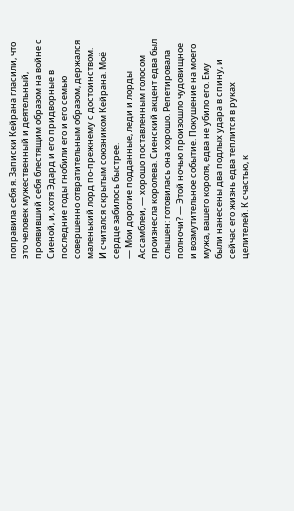поправила себя я. Записки Кейрана гласили, что это человек мужественный и деятельный, проявивший себя блестящим образом на войне с Сиеной, и, хотя Эдард и его придворные в последние годы гнобили его и его семью совершенно отвратительным образом, держался маленький лорд по-прежнему с достоинством.
И считался скрытым союзником Кейрана. Моё сердце забилось быстрее.
— Мои дорогие подданные, леди и лорды Ассамблеи, — хорошо поставленным голосом произнесла королева. Сиенский акцент едва был слышен: готовилась она хорошо. Репетировала полночи? — Этой ночью произошло чудовищное и возмутительное событие. Покушение на моего мужа, вашего короля, едва не убило его. Ему были нанесены два подлых удара в спину, и сейчас его жизнь едва теплится в руках целителей. К счастью, к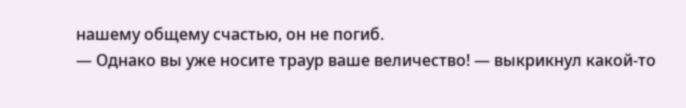нашему общему счастью, он не погиб.
— Однако вы уже носите траур ваше величество! — выкрикнул какой-то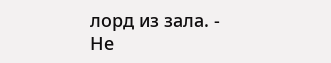лорд из зала. - Не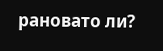рановато ли?